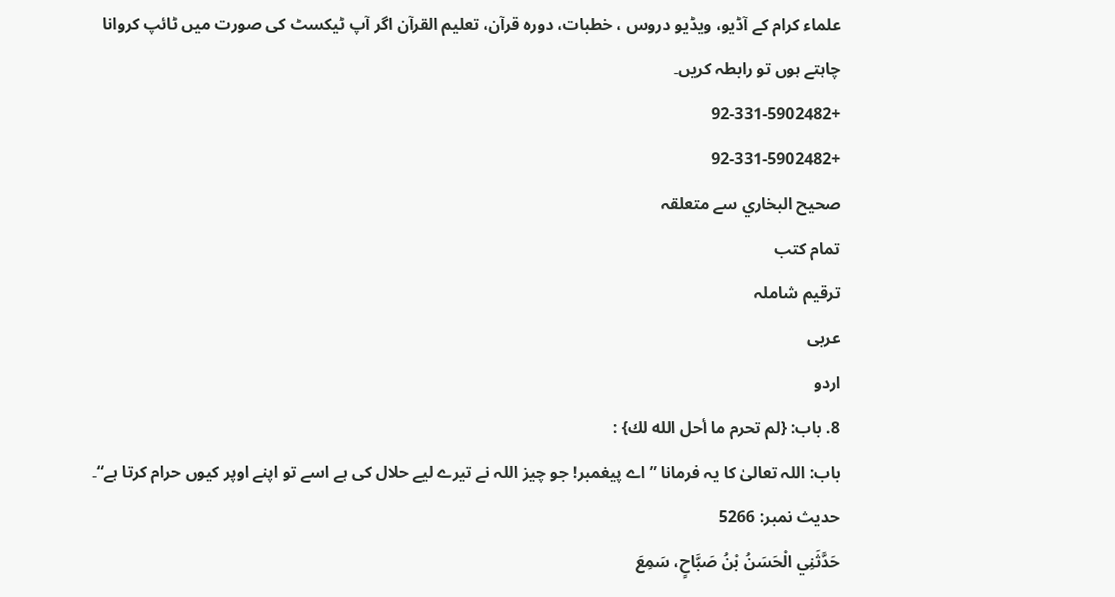علماء کرام کے آڈیو، ویڈیو دروس ، خطبات، دورہ قرآن، تعلیم القرآن اگر آپ ٹیکسٹ کی صورت میں ٹائپ کروانا چاہتے ہوں تو رابطہ کریں۔
+92-331-5902482
+92-331-5902482
صحيح البخاري سے متعلقہ
تمام کتب
ترقیم شاملہ
عربی
اردو
8. باب: {لم تحرم ما أحل الله لك} :
باب: اللہ تعالیٰ کا یہ فرمانا ”اے پیغمبر! جو چیز اللہ نے تیرے لیے حلال کی ہے اسے تو اپنے اوپر کیوں حرام کرتا ہے“۔
حدیث نمبر: 5266
حَدَّثَنِي الْحَسَنُ بْنُ صَبَّاحٍ، سَمِعَ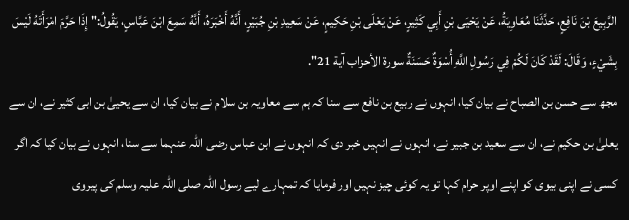الرَّبِيعَ بْنَ نَافِعٍ، حَدَّثَنَا مُعَاوِيَةُ، عَنْ يَحْيَى بْنِ أَبِي كَثِيرٍ، عَنْ يَعْلَى بْنِ حَكِيمٍ، عَنْ سَعِيدِ بْنِ جُبَيْرٍ، أَنَّهُ أَخْبَرَهُ، أَنَّهُ سَمِعَ ابْنَ عَبَّاسٍ، يَقُولُ:" إِذَا حَرَّمَ امْرَأَتَهُ لَيْسَ بِشَيْءٍ، وَقَالَ: لَقَدْ كَانَ لَكُمْ فِي رَسُولِ اللَّهِ أُسْوَةٌ حَسَنَةٌ سورة الأحزاب آية 21".
مجھ سے حسن بن الصباح نے بیان کیا، انہوں نے ربیع بن نافع سے سنا کہ ہم سے معاویہ بن سلام نے بیان کیا، ان سے یحییٰ بن ابی کثیر نے، ان سے یعلیٰ بن حکیم نے، ان سے سعید بن جبیر نے، انہوں نے انہیں خبر دی کہ انہوں نے ابن عباس رضی اللہ عنہما سے سنا، انہوں نے بیان کیا کہ اگر کسی نے اپنی بیوی کو اپنے اوپر حرام کہا تو یہ کوئی چیز نہیں اور فرمایا کہ تمہارے لیے رسول اللہ صلی اللہ علیہ وسلم کی پیروی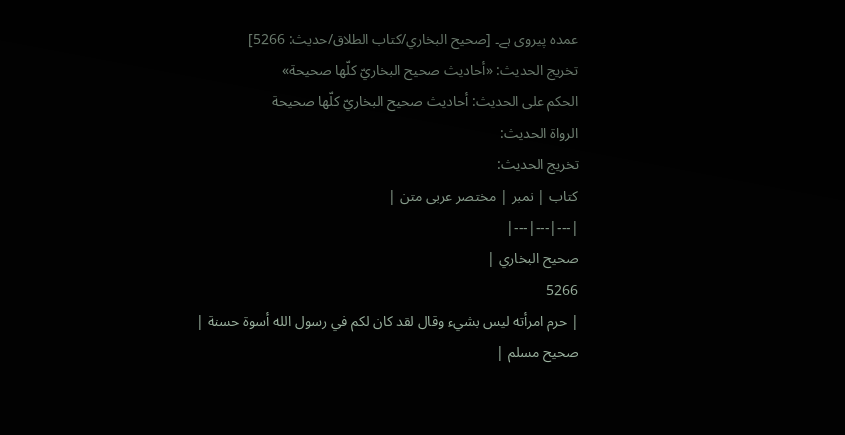عمدہ پیروی ہے۔ [صحيح البخاري/كتاب الطلاق/حدیث: 5266]
تخریج الحدیث: «أحاديث صحيح البخاريّ كلّها صحيحة»
الحكم على الحديث: أحاديث صحيح البخاريّ كلّها صحيحة
الرواة الحديث:
تخريج الحديث:
کتاب | نمبر | مختصر عربی متن |
|---|---|---|
صحيح البخاري |
5266
| حرم امرأته ليس بشيء وقال لقد كان لكم في رسول الله أسوة حسنة |
صحيح مسلم |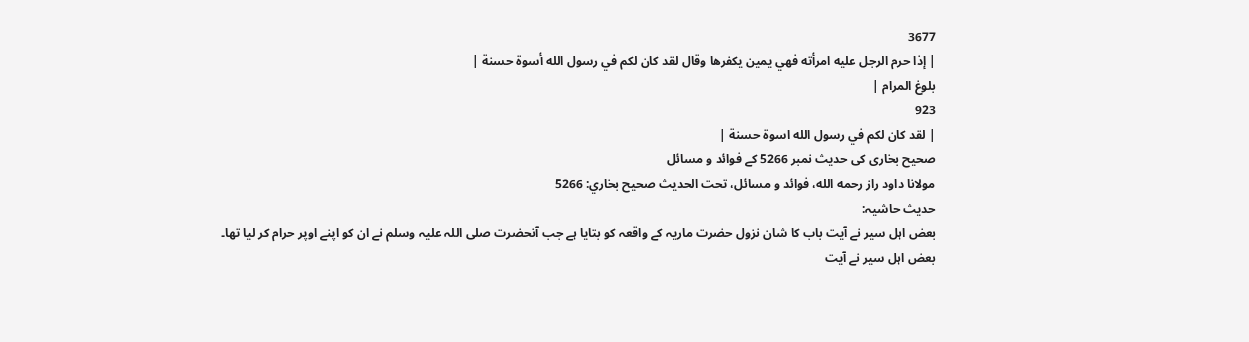3677
| إذا حرم الرجل عليه امرأته فهي يمين يكفرها وقال لقد كان لكم في رسول الله أسوة حسنة |
بلوغ المرام |
923
| لقد كان لكم في رسول الله اسوة حسنة |
صحیح بخاری کی حدیث نمبر 5266 کے فوائد و مسائل
مولانا داود راز رحمه الله، فوائد و مسائل، تحت الحديث صحيح بخاري: 5266
حدیث حاشیہ:
بعض اہل سیر نے آیت باب کا شان نزول حضرت ماریہ کے واقعہ کو بتایا ہے جب آنحضرت صلی اللہ علیہ وسلم نے ان کو اپنے اوپر حرام کر لیا تھا۔
بعض اہل سیر نے آیت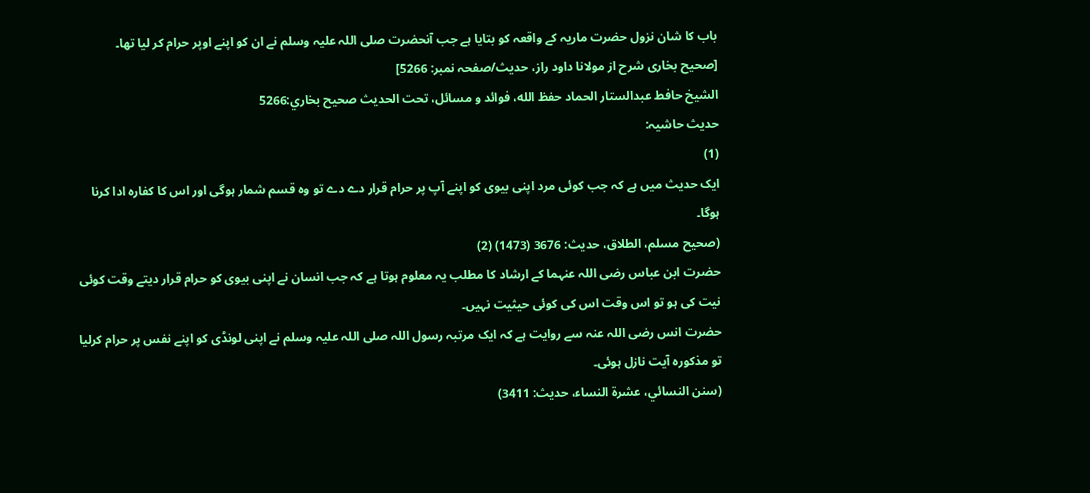باب کا شان نزول حضرت ماریہ کے واقعہ کو بتایا ہے جب آنحضرت صلی اللہ علیہ وسلم نے ان کو اپنے اوپر حرام کر لیا تھا۔
[صحیح بخاری شرح از مولانا داود راز، حدیث/صفحہ نمبر: 5266]
الشيخ حافط عبدالستار الحماد حفظ الله، فوائد و مسائل، تحت الحديث صحيح بخاري:5266
حدیث حاشیہ:
(1)
ایک حدیث میں ہے کہ جب کوئی مرد اپنی بیوی کو اپنے آپ پر حرام قرار دے دے تو وہ قسم شمار ہوگی اور اس کا کفارہ ادا کرنا ہوگا۔
(صحیح مسلم، الطلاق، حدیث: 3676 (1473) (2)
حضرت ابن عباس رضی اللہ عنہما کے ارشاد کا مطلب یہ معلوم ہوتا ہے کہ جب انسان نے اپنی بیوی کو حرام قرار دیتے وقت کوئی نیت کی ہو تو اس وقت اس کی کوئی حیثیت نہیں۔
حضرت انس رضی اللہ عنہ سے روایت ہے کہ ایک مرتبہ رسول اللہ صلی اللہ علیہ وسلم نے اپنی لونڈی کو اپنے نفس پر حرام کرلیا تو مذکورہ آیت نازل ہوئی۔
(سنن النسائي، عشرة النساء، حدیث: 3411)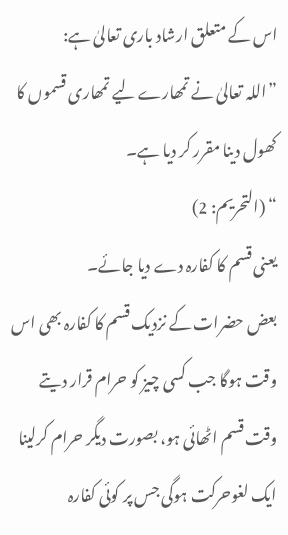اس کے متعلق ارشاد باری تعالیٰ ہے:
”اللہ تعالیٰ نے تمھارے لیے تمھاری قسموں کا کھول دینا مقرر کر دیا ہے۔
“ (التحریم: 2)
یعنی قسم کا کفارہ دے دیا جائے۔
بعض حضرات کے نزدیک قسم کا کفارہ بھی اس وقت ہوگا جب کسی چیز کو حرام قرار دیتے وقت قسم اٹھائی ہو، بصورت دیگر حرام کرلینا ایک لغوحرکت ہوگی جس پر کوئی کفارہ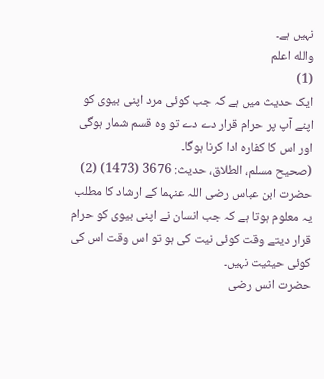نہیں ہے۔
والله اعلم
(1)
ایک حدیث میں ہے کہ جب کوئی مرد اپنی بیوی کو اپنے آپ پر حرام قرار دے دے تو وہ قسم شمار ہوگی اور اس کا کفارہ ادا کرنا ہوگا۔
(صحیح مسلم، الطلاق، حدیث: 3676 (1473) (2)
حضرت ابن عباس رضی اللہ عنہما کے ارشاد کا مطلب یہ معلوم ہوتا ہے کہ جب انسان نے اپنی بیوی کو حرام قرار دیتے وقت کوئی نیت کی ہو تو اس وقت اس کی کوئی حیثیت نہیں۔
حضرت انس رضی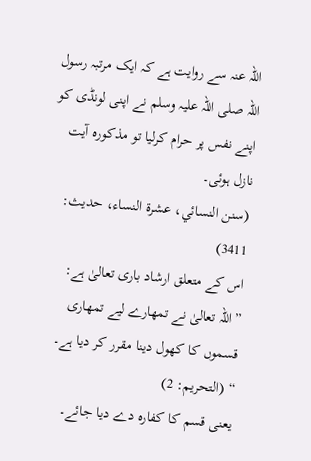اللہ عنہ سے روایت ہے کہ ایک مرتبہ رسول اللہ صلی اللہ علیہ وسلم نے اپنی لونڈی کو اپنے نفس پر حرام کرلیا تو مذکورہ آیت نازل ہوئی۔
(سنن النسائي، عشرة النساء، حدیث: 3411)
اس کے متعلق ارشاد باری تعالیٰ ہے:
”اللہ تعالیٰ نے تمھارے لیے تمھاری قسموں کا کھول دینا مقرر کر دیا ہے۔
“ (التحریم: 2)
یعنی قسم کا کفارہ دے دیا جائے۔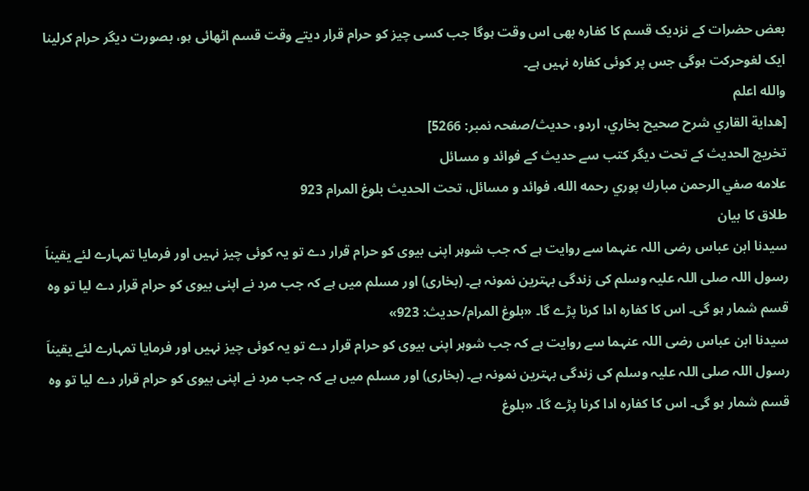بعض حضرات کے نزدیک قسم کا کفارہ بھی اس وقت ہوگا جب کسی چیز کو حرام قرار دیتے وقت قسم اٹھائی ہو، بصورت دیگر حرام کرلینا ایک لغوحرکت ہوگی جس پر کوئی کفارہ نہیں ہے۔
والله اعلم
[هداية القاري شرح صحيح بخاري، اردو، حدیث/صفحہ نمبر: 5266]
تخریج الحدیث کے تحت دیگر کتب سے حدیث کے فوائد و مسائل
علامه صفي الرحمن مبارك پوري رحمه الله، فوائد و مسائل، تحت الحديث بلوغ المرام 923
طلاق کا بیان
سیدنا ابن عباس رضی اللہ عنہما سے روایت ہے کہ جب شوہر اپنی بیوی کو حرام قرار دے تو یہ کوئی چیز نہیں اور فرمایا تمہارے لئے یقیناَ رسول اللہ صلی اللہ علیہ وسلم کی زندگی بہترین نمونہ ہے۔ (بخاری) اور مسلم میں ہے کہ جب مرد نے اپنی بیوی کو حرام قرار دے لیا تو وہ قسم شمار ہو گی۔ اس کا کفارہ ادا کرنا پڑے گا۔ «بلوغ المرام/حدیث: 923»
سیدنا ابن عباس رضی اللہ عنہما سے روایت ہے کہ جب شوہر اپنی بیوی کو حرام قرار دے تو یہ کوئی چیز نہیں اور فرمایا تمہارے لئے یقیناَ رسول اللہ صلی اللہ علیہ وسلم کی زندگی بہترین نمونہ ہے۔ (بخاری) اور مسلم میں ہے کہ جب مرد نے اپنی بیوی کو حرام قرار دے لیا تو وہ قسم شمار ہو گی۔ اس کا کفارہ ادا کرنا پڑے گا۔ «بلوغ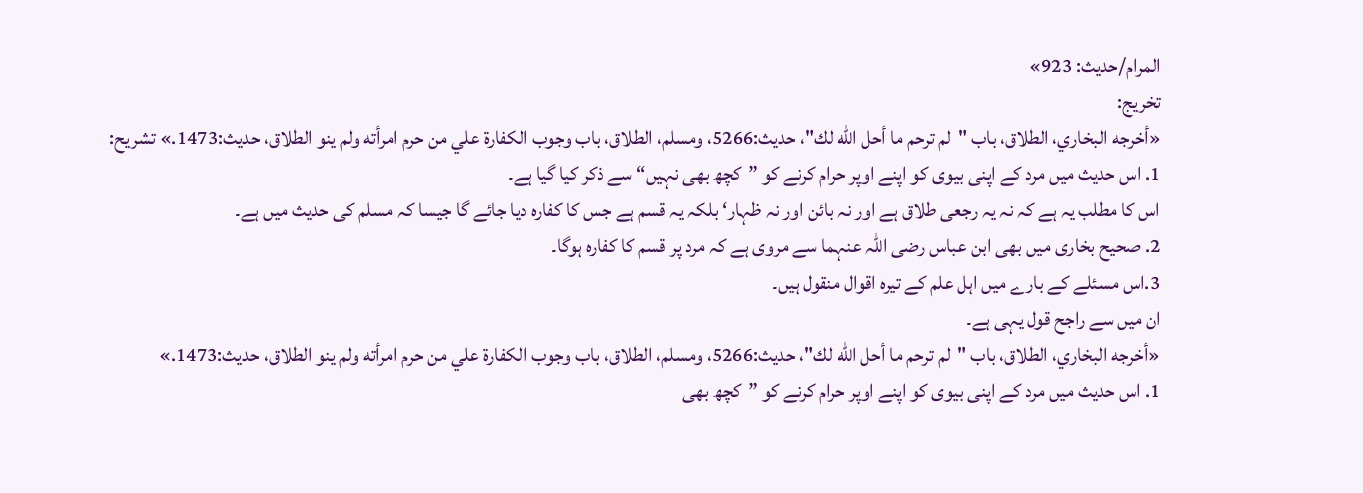المرام/حدیث: 923»
تخریج:
«أخرجه البخاري، الطلاق، باب "لم ترحم ما أحل الله لك"، حديث:5266، ومسلم، الطلاق، باب وجوب الكفارة علي من حرم امرأته ولم ينو الطلاق، حديث:1473.» تشریح:
1. اس حدیث میں مرد کے اپنی بیوی کو اپنے اوپر حرام کرنے کو ”کچھ بھی نہیں“ سے ذکر کیا گیا ہے۔
اس کا مطلب یہ ہے کہ نہ یہ رجعی طلاق ہے اور نہ بائن اور نہ ظہار‘ بلکہ یہ قسم ہے جس کا کفارہ دیا جائے گا جیسا کہ مسلم کی حدیث میں ہے۔
2. صحیح بخاری میں بھی ابن عباس رضی اللہ عنہما سے مروی ہے کہ مرد پر قسم کا کفارہ ہوگا۔
3.اس مسئلے کے بارے میں اہل علم کے تیرہ اقوال منقول ہیں۔
ان میں سے راجح قول یہی ہے۔
«أخرجه البخاري، الطلاق، باب "لم ترحم ما أحل الله لك"، حديث:5266، ومسلم، الطلاق، باب وجوب الكفارة علي من حرم امرأته ولم ينو الطلاق، حديث:1473.»
1. اس حدیث میں مرد کے اپنی بیوی کو اپنے اوپر حرام کرنے کو ”کچھ بھی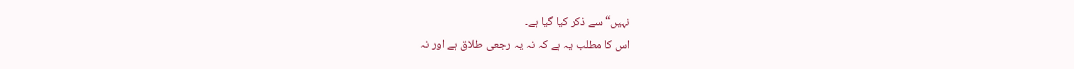نہیں“ سے ذکر کیا گیا ہے۔
اس کا مطلب یہ ہے کہ نہ یہ رجعی طلاق ہے اور نہ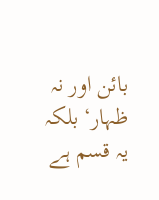بائن اور نہ ظہار‘ بلکہ یہ قسم ہے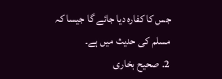جس کا کفارہ دیا جائے گا جیسا کہ مسلم کی حدیث میں ہے۔
2. صحیح بخاری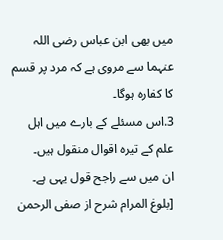میں بھی ابن عباس رضی اللہ عنہما سے مروی ہے کہ مرد پر قسم کا کفارہ ہوگا۔
3.اس مسئلے کے بارے میں اہل علم کے تیرہ اقوال منقول ہیں۔
ان میں سے راجح قول یہی ہے۔
[بلوغ المرام شرح از صفی الرحمن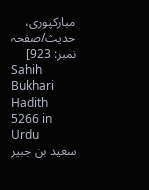مبارکپوری، حدیث/صفحہ نمبر: 923]
Sahih Bukhari Hadith 5266 in Urdu
سعيد بن جبير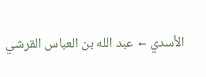الأسدي ← عبد الله بن العباس القرشي